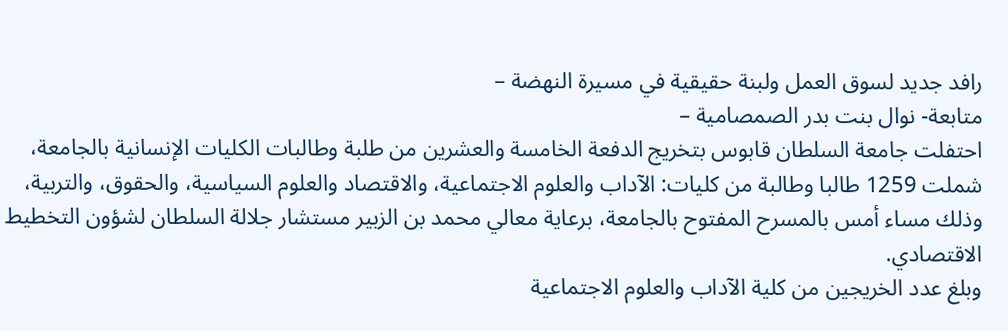رافد جديد لسوق العمل ولبنة حقيقية في مسيرة النهضة –
متابعة- نوال بنت بدر الصمصامية –
احتفلت جامعة السلطان قابوس بتخريج الدفعة الخامسة والعشرين من طلبة وطالبات الكليات الإنسانية بالجامعة، شملت 1259 طالبا وطالبة من كليات: الآداب والعلوم الاجتماعية، والاقتصاد والعلوم السياسية، والحقوق، والتربية، وذلك مساء أمس بالمسرح المفتوح بالجامعة، برعاية معالي محمد بن الزبير مستشار جلالة السلطان لشؤون التخطيط الاقتصادي.
وبلغ عدد الخريجين من كلية الآداب والعلوم الاجتماعية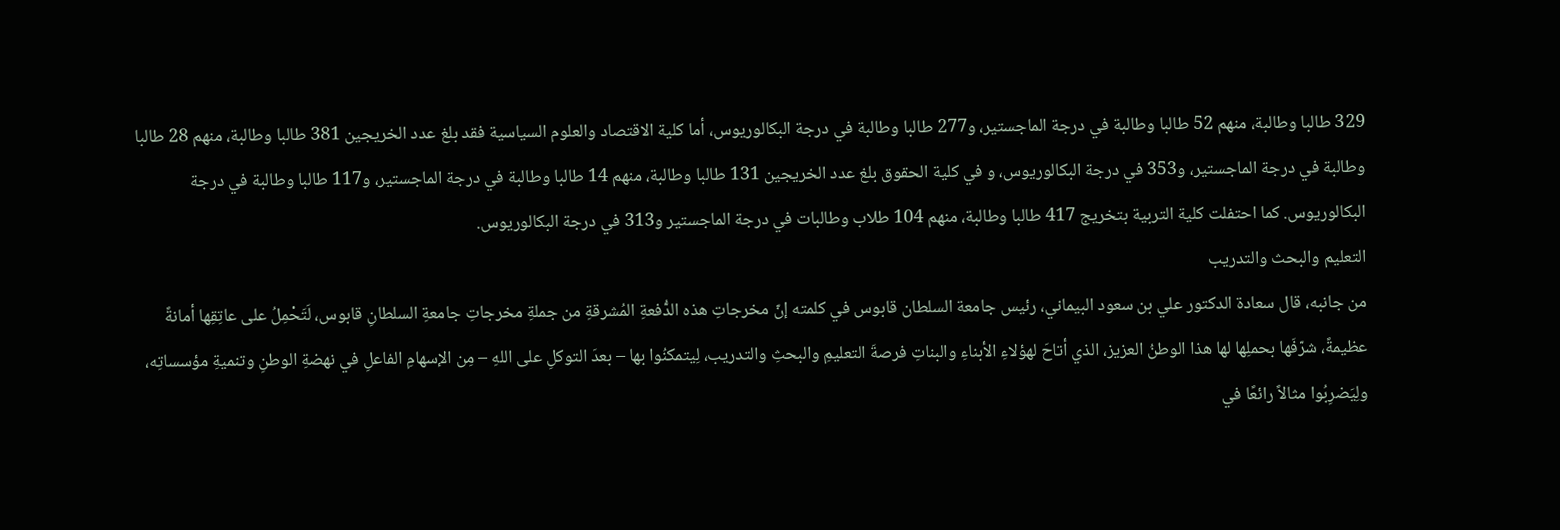329 طالبا وطالبة، منهم 52 طالبا وطالبة في درجة الماجستير، و277 طالبا وطالبة في درجة البكالوريوس، أما كلية الاقتصاد والعلوم السياسية فقد بلغ عدد الخريجين 381 طالبا وطالبة، منهم 28 طالبا وطالبة في درجة الماجستير، و353 في درجة البكالوريوس، و في كلية الحقوق بلغ عدد الخريجين 131 طالبا وطالبة، منهم 14 طالبا وطالبة في درجة الماجستير، و117 طالبا وطالبة في درجة البكالوريوس. كما احتفلت كلية التربية بتخريج 417 طالبا وطالبة، منهم 104 طلاب وطالبات في درجة الماجستير و313 في درجة البكالوريوس.
التعليم والبحث والتدريب
من جانبه، قال سعادة الدكتور علي بن سعود البيماني، رئيس جامعة السلطان قابوس في كلمته إنّ مخرجاتِ هذه الدُّفعةِ المُشرقةِ من جملةِ مخرجاتِ جامعةِ السلطانِ قابوس، لَتَحْمِلُ على عاتِقِها أمانةً عظيمةً، شرّفَها بحملِها لها هذا الوطنُ العزيز، الذي أتاحَ لهؤلاءِ الأبناءِ والبناتِ فرصةَ التعليمِ والبحثِ والتدريب، لِيتمكنُوا بها – بعدَ التوكلِ على اللهِ – مِن الإسهامِ الفاعلِ في نهضةِ الوطنِ وتنميةِ مؤسساتِه، ولِيَضرِبُوا مثالاً رائعًا في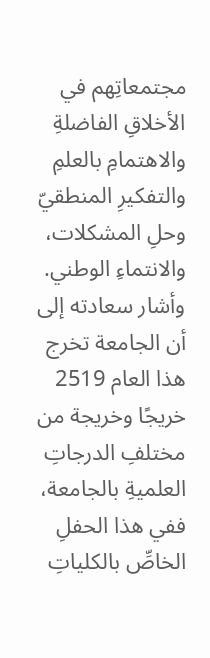مجتمعاتِهم في الأخلاقِ الفاضلةِ والاهتمامِ بالعلمِ والتفكيرِ المنطقيّ وحلِ المشكلات، والانتماءِ الوطني.
وأشار سعادته إلى أن الجامعة تخرج هذا العام 2519 خريجًا وخريجة من مختلفِ الدرجاتِ العلميةِ بالجامعة، ففي هذا الحفلِ الخاصِّ بالكلياتِ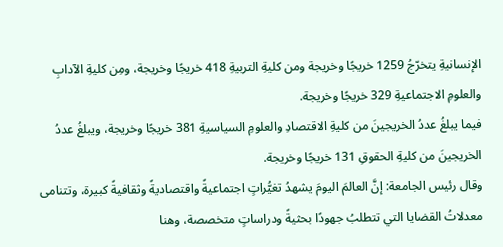الإنسانيةِ يتخرّجُ 1259 خريجًا وخريجة ومن كليةِ التربيةِ 418 خريجًا وخريجة، ومِن كليةِ الآدابِ والعلومِ الاجتماعيةِ 329 خريجًا وخريجة.
فيما يبلغُ عددُ الخريجينَ من كليةِ الاقتصادِ والعلومِ السياسيةِ 381 خريجًا وخريجة، ويبلغُ عددُ الخريجينَ من كليةِ الحقوقِ 131 خريجًا وخريجة.
وقال رئيس الجامعة: إنَّ العالمَ اليومَ يشهدُ تغيُّراتٍ اجتماعيةً واقتصاديةً وثقافيةً كبيرة، وتتنامى معدلاتُ القضايا التي تتطلبُ جهودًا بحثيةً ودراساتٍ متخصصة، وهنا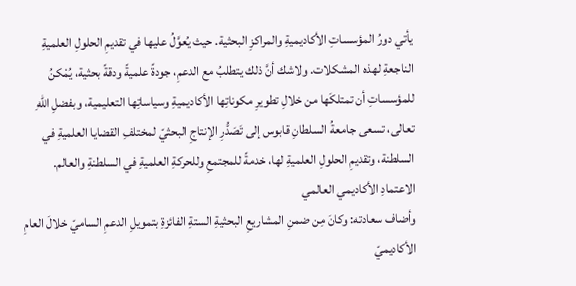يأتي دورُ المؤسساتِ الأكاديميةِ والمراكزِ البحثية. حيث يُعوَّلُ عليها في تقديمِ الحلولِ العلميةِ الناجعةِ لهذه المشكلات. ولاشك أنَّ ذلك يتطلبُ مع الدعمِ، جودةً علميةً ودقةً بحثية، يُمْكنُ للمؤسساتِ أن تمتلكَها من خلالِ تطويرِ مكوناتِها الأكاديميةِ وسياساتِها التعليمية، وبفضلِ اللهِ تعالى، تسعى جامعةُ السلطانِ قابوس إلى تَصَدُّرِ الإنتاجِ البحثيّ لمختلفِ القضايا العلميةِ في السلطنة، وتقديمِ الحلولِ العلميةِ لها، خدمةً للمجتمعِ وللحركةِ العلميةِ في السلطنةِ والعالم.
الاعتمادِ الأكاديمي العالمي
وأضاف سعادته: وكانَ مِن ضمنِ المشاريعِ البحثيةِ الستةِ الفائزةِ بتمويلِ الدعمِ الساميّ خلالَ العامِ الأكاديميّ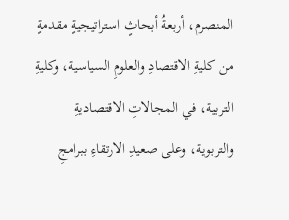المنصرم، أربعةُ أبحاثٍ استراتيجيةٍ مقدمةٍ من كليةِ الاقتصادِ والعلومِ السياسية، وكليةِ التربية، في المجالاتِ الاقتصاديةِ والتربوية، وعلى صعيدِ الارتقاءِ ببرامجِ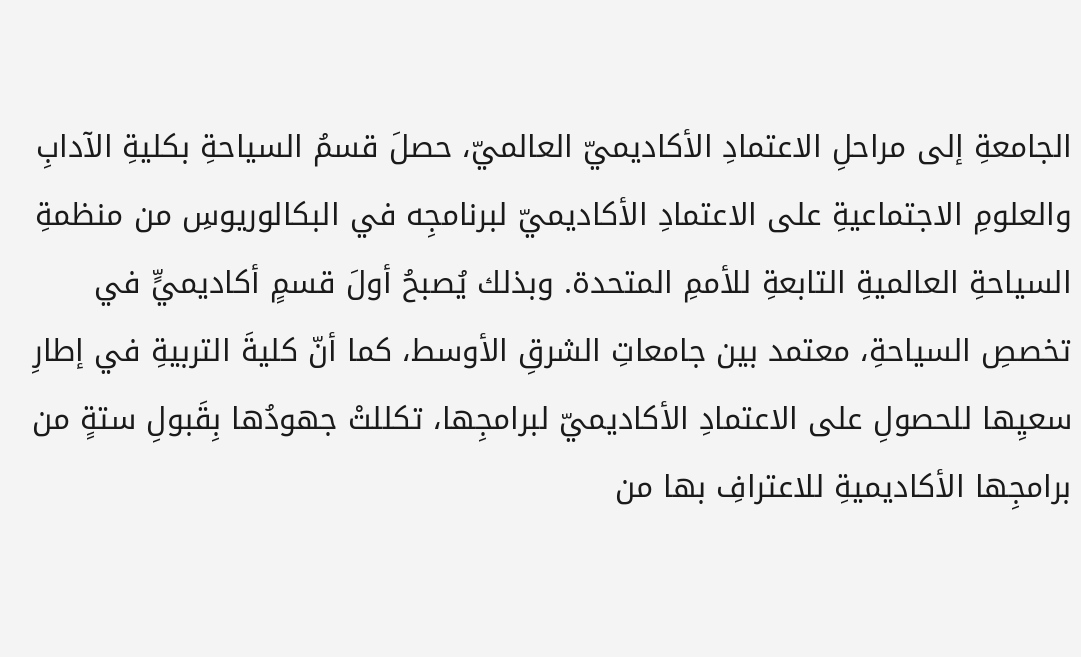الجامعةِ إلى مراحلِ الاعتمادِ الأكاديميّ العالميّ، حصلَ قسمُ السياحةِ بكليةِ الآدابِ والعلومِ الاجتماعيةِ على الاعتمادِ الأكاديميّ لبرنامجِه في البكالوريوسِ من منظمةِ السياحةِ العالميةِ التابعةِ للأممِ المتحدة. وبذلك يُصبحُ أولَ قسمٍ أكاديميٍّ في تخصصِ السياحةِ، معتمد بين جامعاتِ الشرقِ الأوسط، كما أنّ كليةَ التربيةِ في إطارِ سعيِها للحصولِ على الاعتمادِ الأكاديميّ لبرامجِها، تكللتْ جهودُها بِقَبولِ ستةٍ من برامجِها الأكاديميةِ للاعترافِ بها من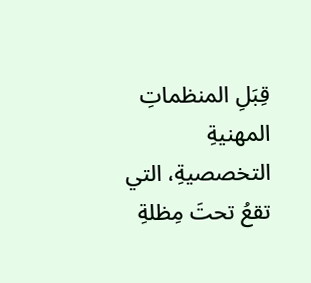قِبَلِ المنظماتِ المهنيةِ التخصصيةِ، التي تقعُ تحتَ مِظلةِ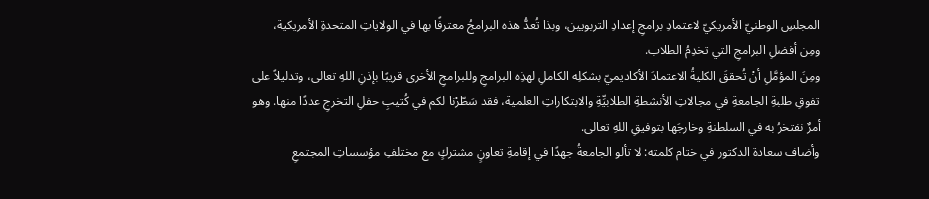المجلسِ الوطنيّ الأمريكيّ لاعتمادِ برامجِ إعدادِ التربويين، وبذا تُعدُّ هذه البرامجُ معترفًا بها في الولاياتِ المتحدةِ الأمريكية، ومِن أفضلِ البرامجِ التي تخدِمُ الطلاب.
ومِنَ المؤمَّلِ أنْ تُحققَ الكليةُ الاعتمادَ الأكاديميّ بشكلِه الكاملِ لهذِه البرامجِ وللبرامجِ الأخرى قريبًا بإذنِ اللهِ تعالى، وتدليلاً على تفوقِ طلبةِ الجامعةِ في مجالاتِ الأنشطةِ الطلابيِّةِ والابتكاراتِ العلمية، فقد سَطّرْنا لكم في كُتيبِ حفلِ التخرجِ عددًا منها. وهو أمرٌ نفتخرُ به في السلطنةِ وخارجَها بتوفيقِ اللهِ تعالى.
وأضاف سعادة الدكتور في ختام كلمته: لا تألو الجامعةُ جهدًا في إقامةِ تعاونٍ مشتركٍ مع مختلفِ مؤسساتِ المجتمعِ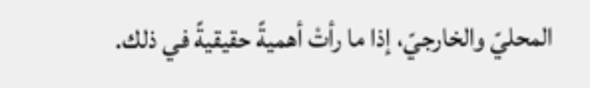المحليّ والخارجيّ، إذا ما رأتْ أهميةً حقيقيةً في ذلك.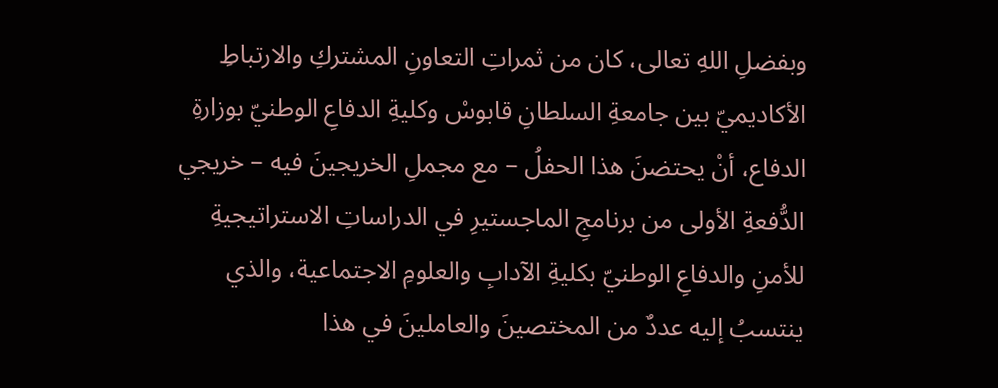وبفضلِ اللهِ تعالى، كان من ثمراتِ التعاونِ المشتركِ والارتباطِ الأكاديميّ بين جامعةِ السلطانِ قابوسْ وكليةِ الدفاعِ الوطنيّ بوزارةِ الدفاع، أنْ يحتضنَ هذا الحفلُ – مع مجملِ الخريجينَ فيه – خريجي الدُّفعةِ الأولى من برنامجِ الماجستيرِ في الدراساتِ الاستراتيجيةِ للأمنِ والدفاعِ الوطنيّ بكليةِ الآدابِ والعلومِ الاجتماعية، والذي ينتسبُ إليه عددٌ من المختصينَ والعاملينَ في هذا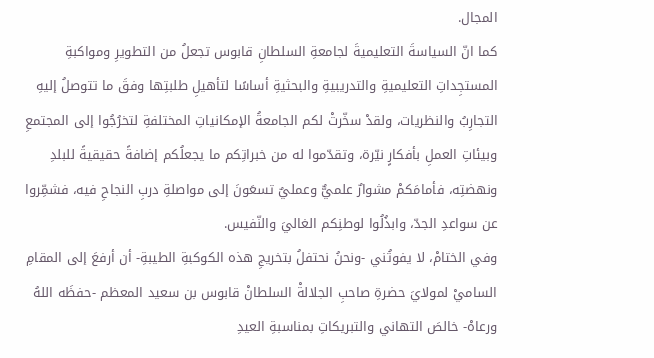المجال.
كما انّ السياسةَ التعليميةَ لجامعةِ السلطانِ قابوس تجعلُ من التطويرِ ومواكبةِ المستجِداتِ التعليميةِ والتدريبيةِ والبحثيةِ أساسًا لتأهيلِ طلبتِها وفقَ ما تتوصلُ إليهِ التجارِبُ والنظريات، ولقدْ سخّرتْ لكم الجامعةُ الإمكانياتِ المختلفةِ لتخرُجُوا إلى المجتمعِ وبيئاتِ العملِ بأفكارٍ نيّرة، وتقدّموا له من خبراتِكم ما يجعلُكم إضافةً حقيقيةً للبلدِ ونهضتِه، فأمامَكمْ مشوارٌ علميٌّ وعمليٌ تسعَونَ إلى مواصلةِ دربِ النجاحِ فيه، فشمِّروا عن سواعدِ الجدّ، وابذُلُوا لوطنِكم الغاليَ والنّفيس.
وفي الختامْ، لا يفوتُني -ونحنُ نحتفلُ بتخريجِ هذه الكوكبةِ الطيبةِ- أن أرفعَ إلى المقامِ الساميْ لمولايَ حضرةِ صاحبِ الجلالةْ السلطانْ قابوس بن سعيد المعظم -حفظَه اللهُ ورعاهْ- خالصَ التهاني والتبريكاتِ بمناسبةِ العيدِ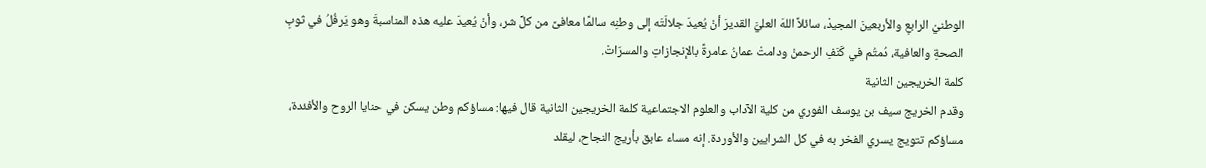الوطنيْ الرابعِ والأربعينَ المجيدْ، سائلاً اللهَ العليَّ القديرَ أنْ يُعيدَ جلالَتَه إلى وطنِه سالمًا معافىً من كلِّ شر، وأنْ يُعيدَ عليه هذه المناسبةَ وهو يَرفُلُ في ثوبِ الصحةِ والعافية، دُمتُم في كَنَفِ الرحمنْ ودامتْ عمانُ عامرةً بالإنجازاتِ والمسرّاتْ.
كلمة الخريجين الثانية
وقدم الخريج سيف بن يوسف الفوري من كلية الآداب والعلوم الاجتماعية كلمة الخريجين الثانية قال فيها: مساؤكم وطن يسكن في حنايا الروح والأفئدة، مساؤكم تتويج يسري الفخر به في كل الشرايين والأوردة. إنه مساء عابق بأريج النجاح، ليقلد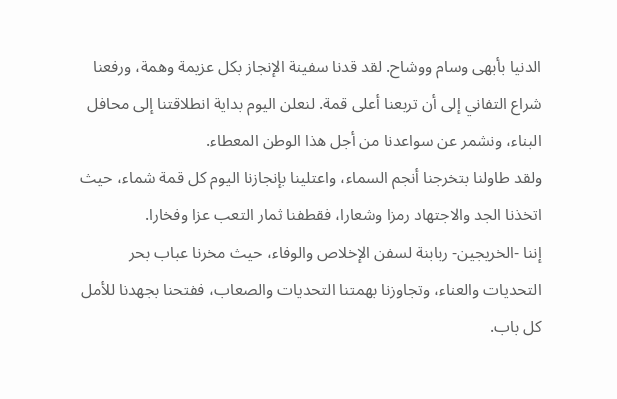الدنيا بأبهى وسام ووشاح. لقد قدنا سفينة الإنجاز بكل عزيمة وهمة، ورفعنا شراع التفاني إلى أن تربعنا أعلى قمة. لنعلن اليوم بداية انطلاقتنا إلى محافل البناء، ونشمر عن سواعدنا من أجل هذا الوطن المعطاء.
ولقد طاولنا بتخرجنا أنجم السماء، واعتلينا بإنجازنا اليوم كل قمة شماء، حيث اتخذنا الجد والاجتهاد رمزا وشعارا، فقطفنا ثمار التعب عزا وفخارا.
إننا -الخريجين- ربابنة لسفن الإخلاص والوفاء، حيث مخرنا عباب بحر التحديات والعناء، وتجاوزنا بهمتنا التحديات والصعاب، ففتحنا بجهدنا للأمل كل باب.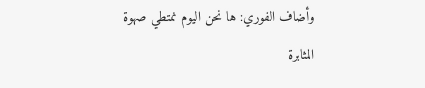وأضاف الفوري: ها نحن اليوم نمتطي صهوة المثابرة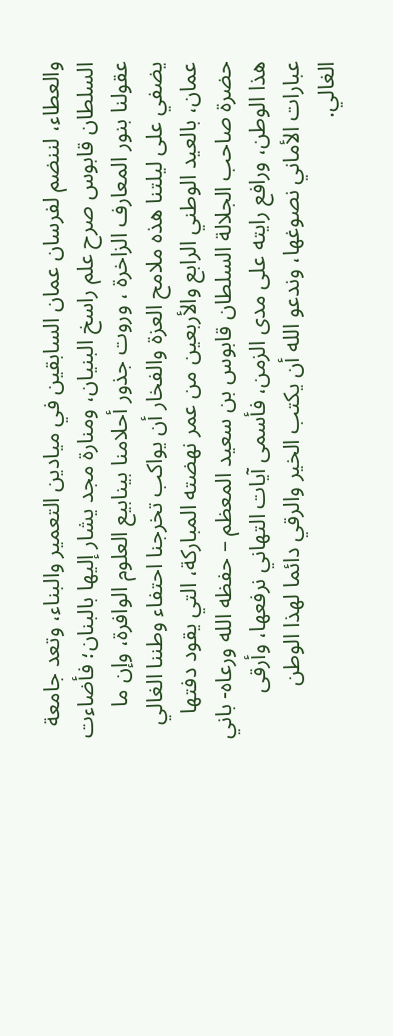والعطاء، لننضم لفرسان عمان السابقين في ميادين التعمير والبناء، وتعد جامعة السلطان قابوس صرح علم راسخ البنيان، ومنارة مجد يشار إليها بالبنان؛ فأضاءت عقولنا بنور المعارف الزاخرة ، وروت جذور أحلامنا بينابيع العلوم الوافرة، وإن ما يضفي على ليلتنا هذه ملامح العزة والفخار أن يواكب تخرجنا احتفاء وطننا الغالي عمان، بالعيد الوطني الرابع والأربعين من عمر نهضته المباركة، التي يقود دفتها حضرة صاحب الجلالة السلطان قابوس بن سعيد المعظم – حفظه الله ورعاه- باني هذا الوطن، ورافع رايته على مدى الزمن، فأسمى آيات التهاني نرفعها، وأرقى عبارات الأماني نصوغها، وندعو الله أن يكتب الخير والرقي دائما لهذا الوطن الغالي.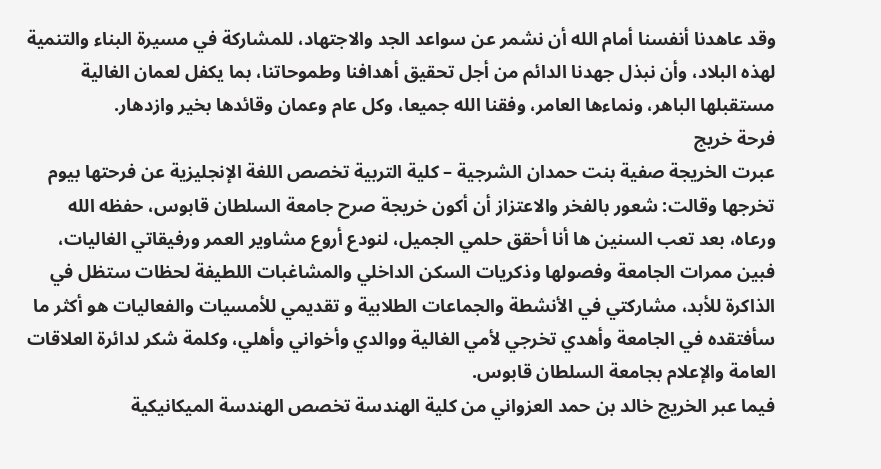وقد عاهدنا أنفسنا أمام الله أن نشمر عن سواعد الجد والاجتهاد، للمشاركة في مسيرة البناء والتنمية لهذه البلاد، وأن نبذل جهدنا الدائم من أجل تحقيق أهدافنا وطموحاتنا، بما يكفل لعمان الغالية مستقبلها الباهر، ونماءها العامر، وفقنا الله جميعا، وكل عام وعمان وقائدها بخير وازدهار.
فرحة خريج
عبرت الخريجة صفية بنت حمدان الشرجية – كلية التربية تخصص اللغة الإنجليزية عن فرحتها بيوم تخرجها وقالت: شعور بالفخر والاعتزاز أن أكون خريجة صرح جامعة السلطان قابوس، حفظه الله ورعاه، بعد تعب السنين ها أنا أحقق حلمي الجميل، لنودع أروع مشاوير العمر ورفيقاتي الغاليات، فبين ممرات الجامعة وفصولها وذكريات السكن الداخلي والمشاغبات اللطيفة لحظات ستظل في الذاكرة للأبد، مشاركتي في الأنشطة والجماعات الطلابية و تقديمي للأمسيات والفعاليات هو أكثر ما سأفتقده في الجامعة وأهدي تخرجي لأمي الغالية ووالدي وأخواني وأهلي، وكلمة شكر لدائرة العلاقات العامة والإعلام بجامعة السلطان قابوس.
فيما عبر الخريج خالد بن حمد العزواني من كلية الهندسة تخصص الهندسة الميكانيكية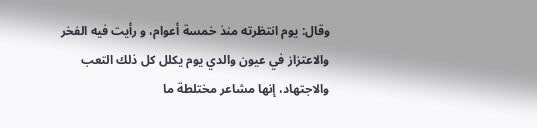وقال: يوم انتظرته منذ خمسة أعوام، و رأيت فيه الفخر والاعتزاز في عيون والدي يوم يكلل كل ذلك التعب والاجتهاد، إنها مشاعر مختلطة ما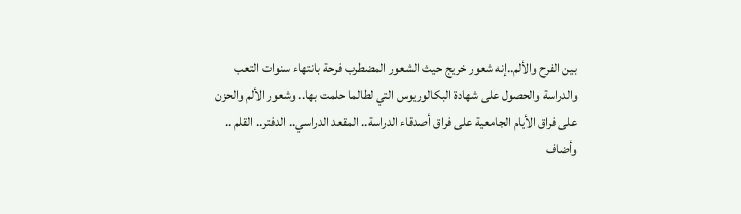بين الفرح والألم..إنه شعور خريج حيث الشعور المضطرب فرحة بانتهاء سنوات التعب والدراسة والحصول على شهادة البكالوريوس التي لطالما حلمت بها.. وشعور الألم والحزن على فراق الأيام الجامعية على فراق أصدقاء الدراسة.. المقعد الدراسي.. الدفتر.. القلم ..
وأضاف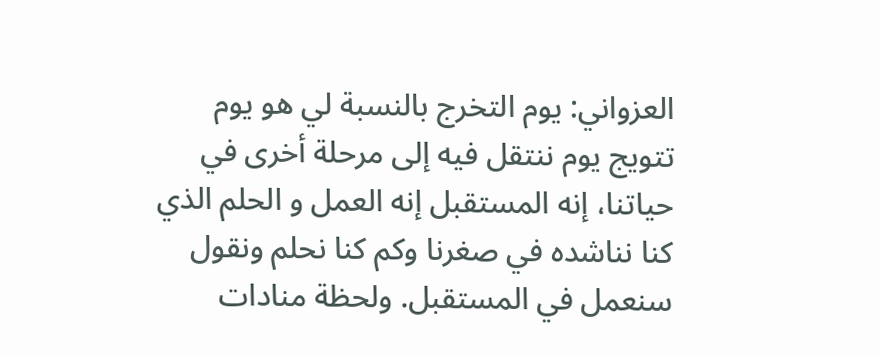العزواني: يوم التخرج بالنسبة لي هو يوم تتويج يوم ننتقل فيه إلى مرحلة أخرى في حياتنا، إنه المستقبل إنه العمل و الحلم الذي كنا نناشده في صغرنا وكم كنا نحلم ونقول سنعمل في المستقبل. ولحظة منادات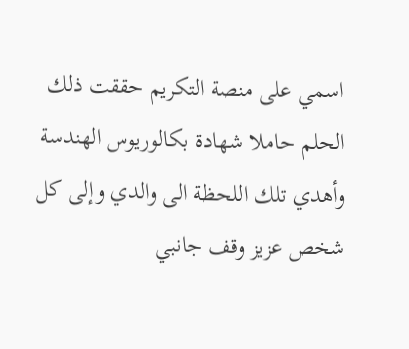اسمي على منصة التكريم حققت ذلك الحلم حاملا شهادة بكالوريوس الهندسة وأهدي تلك اللحظة الى والدي وإلى كل شخص عزيز وقف جانبي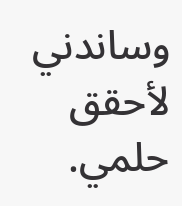وساندني لأحقق حلمي.